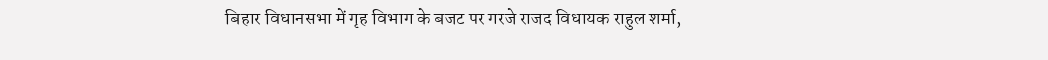बिहार विधानसभा में गृह विभाग के बजट पर गरजे राजद विधायक राहुल शर्मा,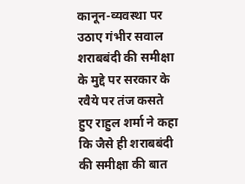कानून-व्यवस्था पर उठाए गंभीर सवाल
शराबबंदी की समीक्षा के मुद्दे पर सरकार के रवैये पर तंज कसते हुए राहुल शर्मा ने कहा कि जैसे ही शराबबंदी की समीक्षा की बात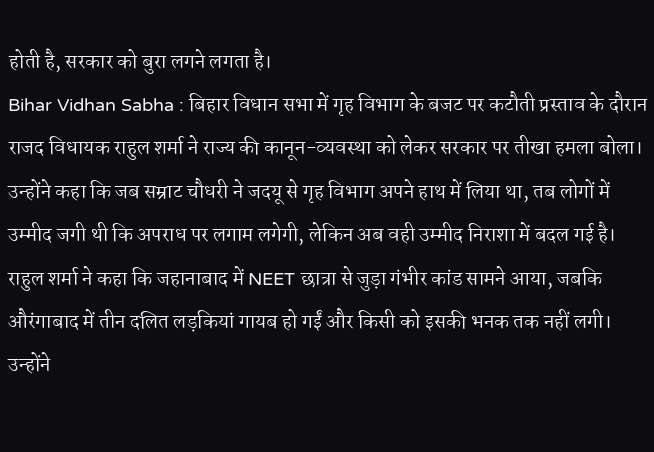होती है, सरकार को बुरा लगने लगता है।
Bihar Vidhan Sabha : बिहार विधान सभा में गृह विभाग के बजट पर कटौती प्रस्ताव के दौरान राजद विधायक राहुल शर्मा ने राज्य की कानून-व्यवस्था को लेकर सरकार पर तीखा हमला बोला। उन्होंने कहा कि जब सम्राट चौधरी ने जदयू से गृह विभाग अपने हाथ में लिया था, तब लोगों में उम्मीद जगी थी कि अपराध पर लगाम लगेगी, लेकिन अब वही उम्मीद निराशा में बदल गई है।
राहुल शर्मा ने कहा कि जहानाबाद में NEET छात्रा से जुड़ा गंभीर कांड सामने आया, जबकि औरंगाबाद में तीन दलित लड़कियां गायब हो गईं और किसी को इसकी भनक तक नहीं लगी। उन्होंने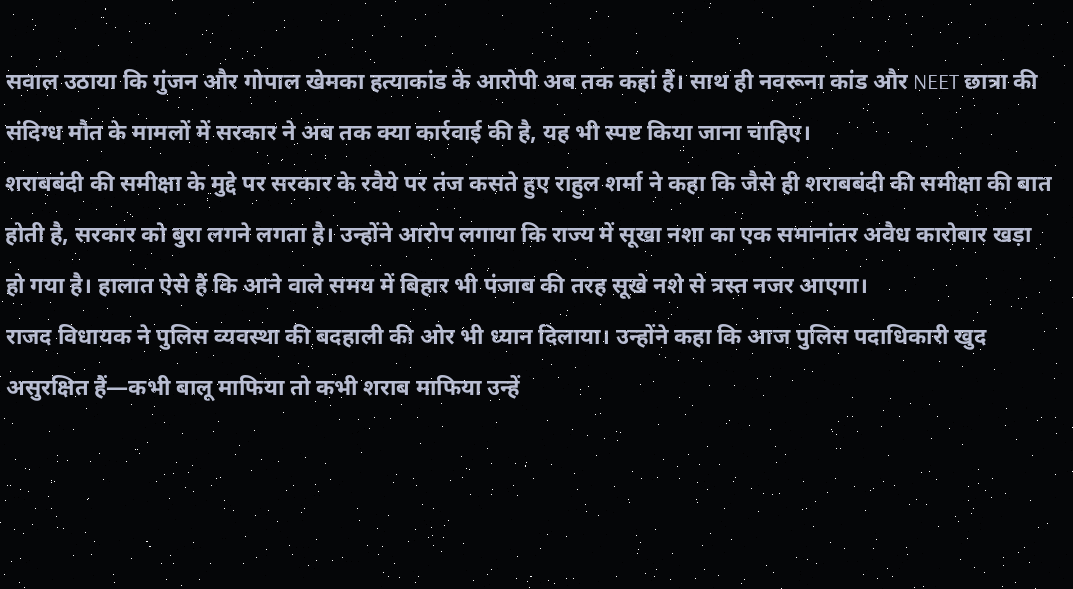सवाल उठाया कि गुंजन और गोपाल खेमका हत्याकांड के आरोपी अब तक कहां हैं। साथ ही नवरूना कांड और NEET छात्रा की संदिग्ध मौत के मामलों में सरकार ने अब तक क्या कार्रवाई की है, यह भी स्पष्ट किया जाना चाहिए।
शराबबंदी की समीक्षा के मुद्दे पर सरकार के रवैये पर तंज कसते हुए राहुल शर्मा ने कहा कि जैसे ही शराबबंदी की समीक्षा की बात होती है, सरकार को बुरा लगने लगता है। उन्होंने आरोप लगाया कि राज्य में सूखा नशा का एक समानांतर अवैध कारोबार खड़ा हो गया है। हालात ऐसे हैं कि आने वाले समय में बिहार भी पंजाब की तरह सूखे नशे से त्रस्त नजर आएगा।
राजद विधायक ने पुलिस व्यवस्था की बदहाली की ओर भी ध्यान दिलाया। उन्होंने कहा कि आज पुलिस पदाधिकारी खुद असुरक्षित हैं—कभी बालू माफिया तो कभी शराब माफिया उन्हें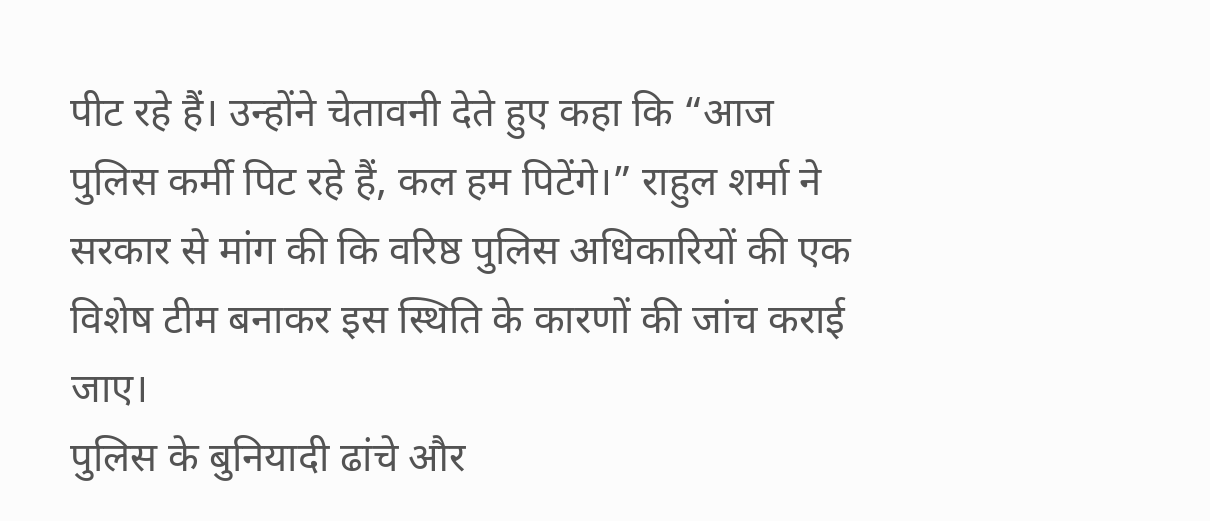पीट रहे हैं। उन्होंने चेतावनी देते हुए कहा कि “आज पुलिस कर्मी पिट रहे हैं, कल हम पिटेंगे।” राहुल शर्मा ने सरकार से मांग की कि वरिष्ठ पुलिस अधिकारियों की एक विशेष टीम बनाकर इस स्थिति के कारणों की जांच कराई जाए।
पुलिस के बुनियादी ढांचे और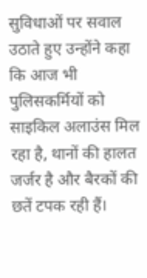सुविधाओं पर सवाल उठाते हुए उन्होंने कहा कि आज भी पुलिसकर्मियों को साइकिल अलाउंस मिल रहा है, थानों की हालत जर्जर है और बैरकों की छतें टपक रही हैं।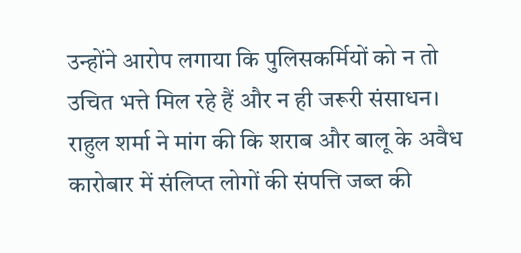उन्होंने आरोप लगाया कि पुलिसकर्मियों को न तो उचित भत्ते मिल रहे हैं और न ही जरूरी संसाधन। राहुल शर्मा ने मांग की कि शराब और बालू के अवैध कारोबार में संलिप्त लोगों की संपत्ति जब्त की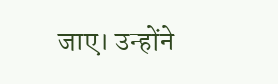जाए। उन्होंने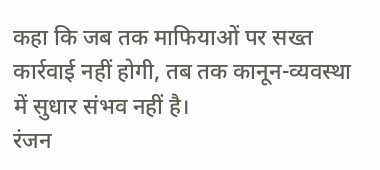कहा कि जब तक माफियाओं पर सख्त कार्रवाई नहीं होगी, तब तक कानून-व्यवस्था में सुधार संभव नहीं है।
रंजन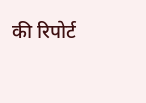की रिपोर्ट